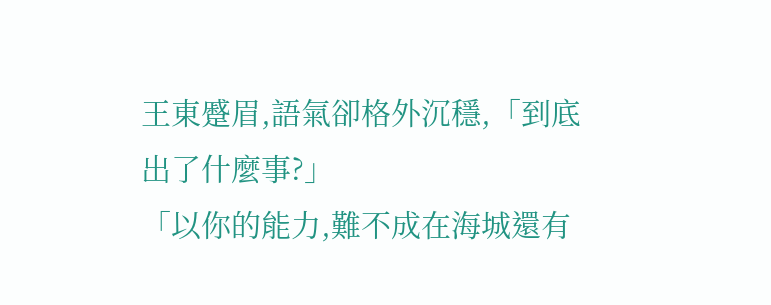王東蹙眉,語氣卻格外沉穩,「到底出了什麼事?」
「以你的能力,難不成在海城還有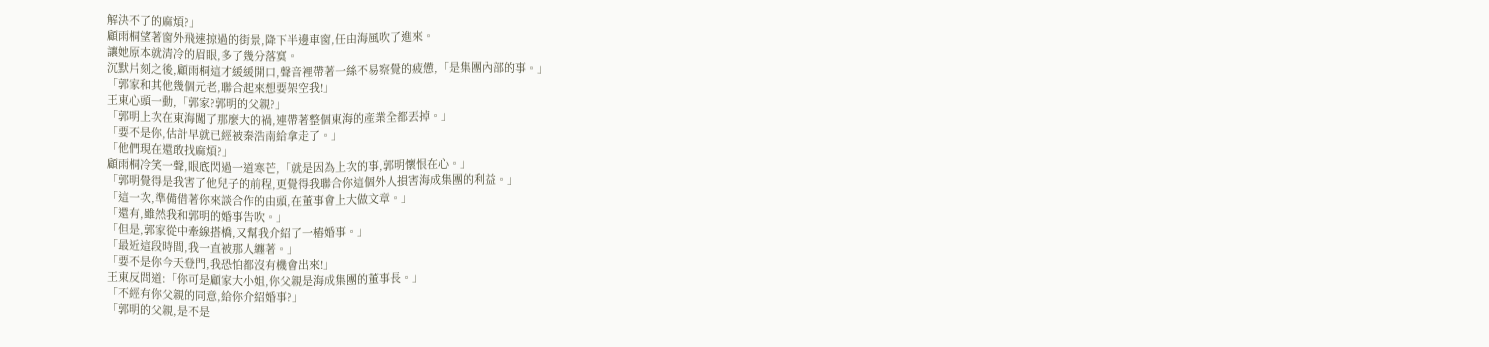解決不了的麻煩?」
顧雨桐望著窗外飛速掠過的街景,降下半邊車窗,任由海風吹了進來。
讓她原本就清冷的眉眼,多了幾分落寞。
沉默片刻之後,顧雨桐這才緩緩開口,聲音裡帶著一絲不易察覺的疲憊,「是集團內部的事。」
「郭家和其他幾個元老,聯合起來想要架空我!」
王東心頭一動,「郭家?郭明的父親?」
「郭明上次在東海闖了那麼大的禍,連帶著整個東海的產業全都丟掉。」
「要不是你,估計早就已經被秦浩南給拿走了。」
「他們現在還敢找麻煩?」
顧雨桐冷笑一聲,眼底閃過一道寒芒,「就是因為上次的事,郭明懷恨在心。」
「郭明覺得是我害了他兒子的前程,更覺得我聯合你這個外人損害海成集團的利益。」
「這一次,準備借著你來談合作的由頭,在董事會上大做文章。」
「還有,雖然我和郭明的婚事告吹。」
「但是,郭家從中牽線搭橋,又幫我介紹了一樁婚事。」
「最近這段時間,我一直被那人纏著。」
「要不是你今天登門,我恐怕都沒有機會出來!」
王東反問道:「你可是顧家大小姐,你父親是海成集團的董事長。」
「不經有你父親的同意,給你介紹婚事?」
「郭明的父親,是不是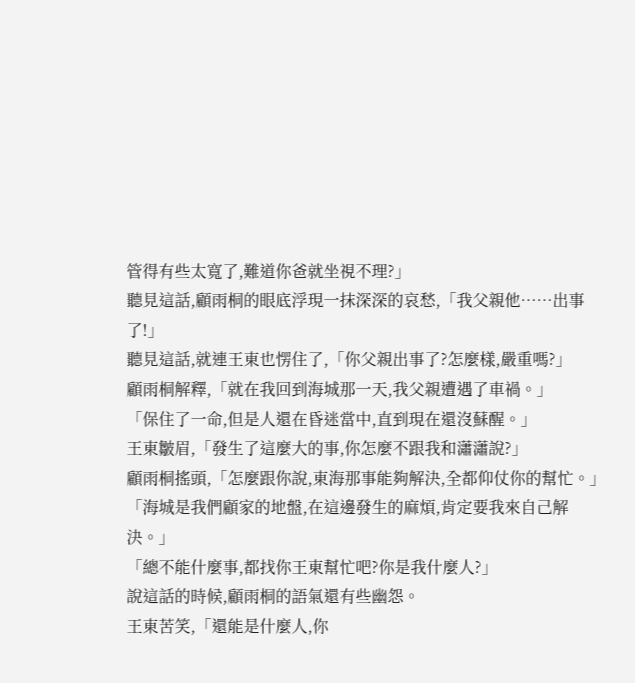管得有些太寬了,難道你爸就坐視不理?」
聽見這話,顧雨桐的眼底浮現一抹深深的哀愁,「我父親他……出事了!」
聽見這話,就連王東也愣住了,「你父親出事了?怎麼樣,嚴重嗎?」
顧雨桐解釋,「就在我回到海城那一天,我父親遭遇了車禍。」
「保住了一命,但是人還在昏迷當中,直到現在還沒蘇醒。」
王東皺眉,「發生了這麼大的事,你怎麼不跟我和瀟瀟說?」
顧雨桐搖頭,「怎麼跟你說,東海那事能夠解決,全都仰仗你的幫忙。」
「海城是我們顧家的地盤,在這邊發生的麻煩,肯定要我來自己解決。」
「總不能什麼事,都找你王東幫忙吧?你是我什麼人?」
說這話的時候,顧雨桐的語氣還有些幽怨。
王東苦笑,「還能是什麼人,你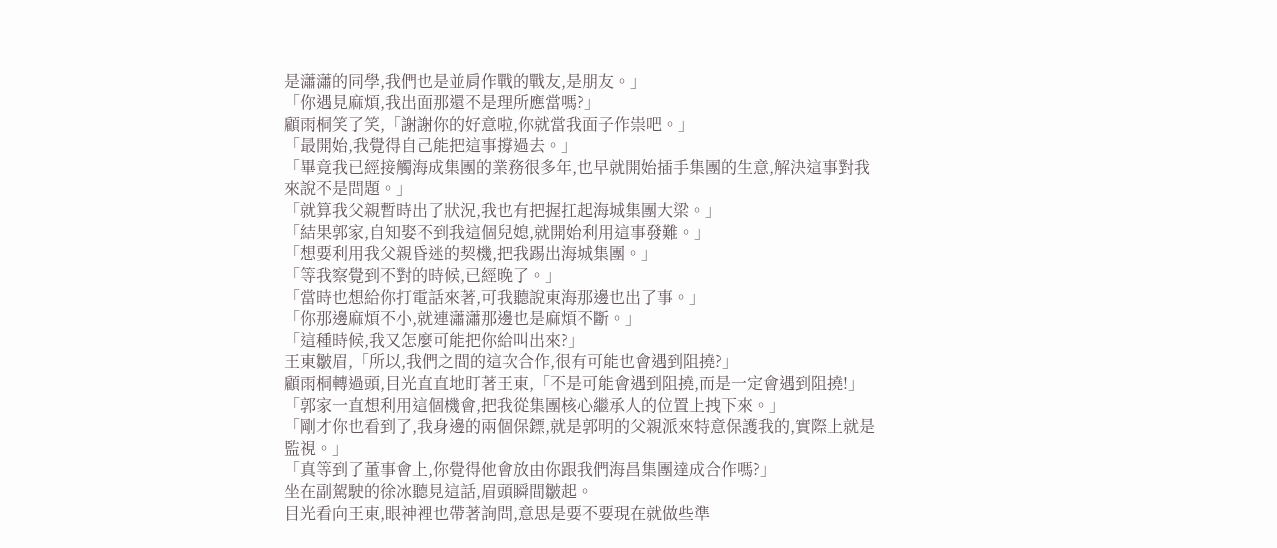是瀟瀟的同學,我們也是並肩作戰的戰友,是朋友。」
「你遇見麻煩,我出面那還不是理所應當嗎?」
顧雨桐笑了笑,「謝謝你的好意啦,你就當我面子作祟吧。」
「最開始,我覺得自己能把這事撐過去。」
「畢竟我已經接觸海成集團的業務很多年,也早就開始插手集團的生意,解決這事對我來說不是問題。」
「就算我父親暫時出了狀況,我也有把握扛起海城集團大梁。」
「結果郭家,自知娶不到我這個兒媳,就開始利用這事發難。」
「想要利用我父親昏迷的契機,把我踢出海城集團。」
「等我察覺到不對的時候,已經晚了。」
「當時也想給你打電話來著,可我聽說東海那邊也出了事。」
「你那邊麻煩不小,就連瀟瀟那邊也是麻煩不斷。」
「這種時候,我又怎麼可能把你給叫出來?」
王東皺眉,「所以,我們之間的這次合作,很有可能也會遇到阻撓?」
顧雨桐轉過頭,目光直直地盯著王東,「不是可能會遇到阻撓,而是一定會遇到阻撓!」
「郭家一直想利用這個機會,把我從集團核心繼承人的位置上拽下來。」
「剛才你也看到了,我身邊的兩個保鏢,就是郭明的父親派來特意保護我的,實際上就是監視。」
「真等到了董事會上,你覺得他會放由你跟我們海昌集團達成合作嗎?」
坐在副駕駛的徐冰聽見這話,眉頭瞬間皺起。
目光看向王東,眼神裡也帶著詢問,意思是要不要現在就做些準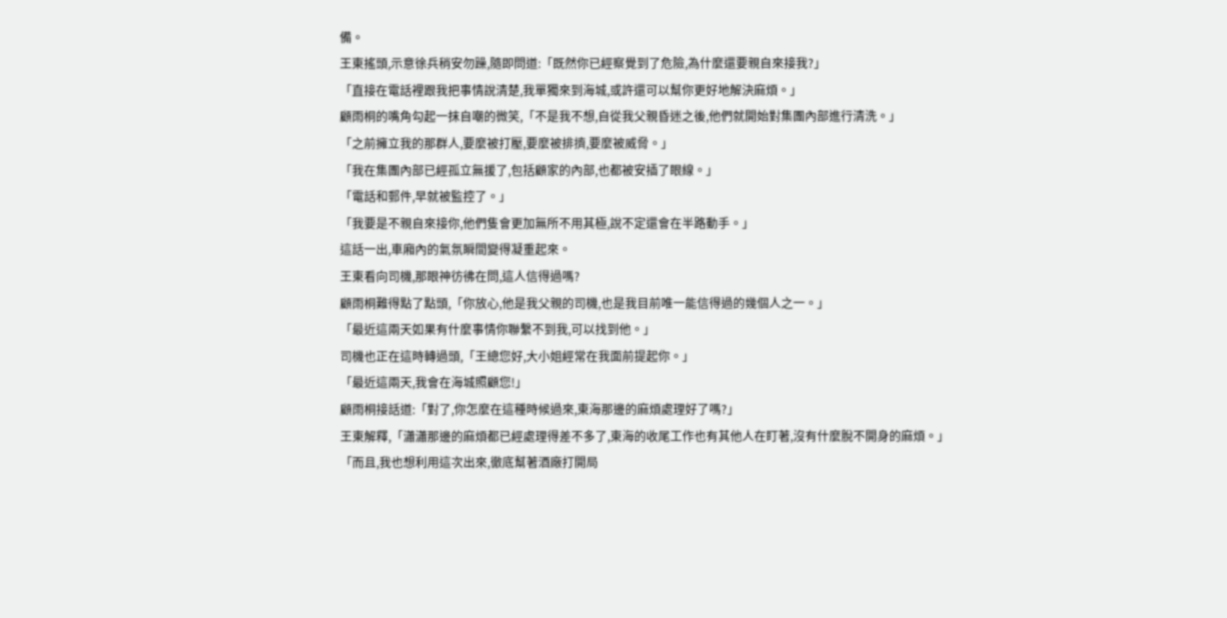備。
王東搖頭,示意徐兵稍安勿躁,隨即問道:「既然你已經察覺到了危險,為什麼還要親自來接我?」
「直接在電話裡跟我把事情說清楚,我單獨來到海城,或許還可以幫你更好地解決麻煩。」
顧雨桐的嘴角勾起一抹自嘲的微笑,「不是我不想,自從我父親昏迷之後,他們就開始對集團內部進行清洗。」
「之前擁立我的那群人,要麼被打壓,要麼被排擠,要麼被威脅。」
「我在集團內部已經孤立無援了,包括顧家的內部,也都被安插了眼線。」
「電話和郵件,早就被監控了。」
「我要是不親自來接你,他們隻會更加無所不用其極,說不定還會在半路動手。」
這話一出,車廂內的氣氛瞬間變得凝重起來。
王東看向司機,那眼神彷彿在問,這人信得過嗎?
顧雨桐難得點了點頭,「你放心,他是我父親的司機,也是我目前唯一能信得過的幾個人之一。」
「最近這兩天如果有什麼事情你聯繫不到我,可以找到他。」
司機也正在這時轉過頭,「王總您好,大小姐經常在我面前提起你。」
「最近這兩天,我會在海城照顧您!」
顧雨桐接話道:「對了,你怎麼在這種時候過來,東海那邊的麻煩處理好了嗎?」
王東解釋,「瀟瀟那邊的麻煩都已經處理得差不多了,東海的收尾工作也有其他人在盯著,沒有什麼脫不開身的麻煩。」
「而且,我也想利用這次出來,徹底幫著酒廠打開局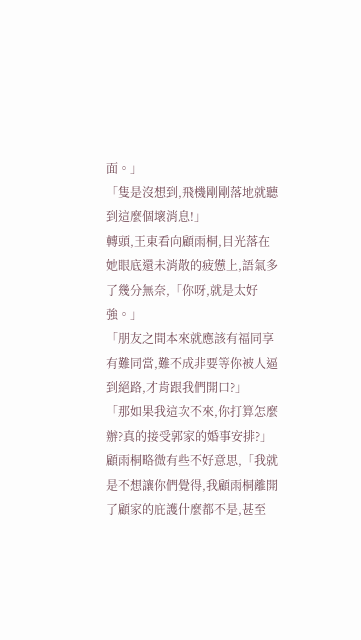面。」
「隻是沒想到,飛機剛剛落地就聽到這麼個壞消息!」
轉頭,王東看向顧雨桐,目光落在她眼底還未消散的疲憊上,語氣多了幾分無奈,「你呀,就是太好強。」
「朋友之間本來就應該有福同享有難同當,難不成非要等你被人逼到絕路,才肯跟我們開口?」
「那如果我這次不來,你打算怎麼辦?真的接受郭家的婚事安排?」
顧雨桐略微有些不好意思,「我就是不想讓你們覺得,我顧雨桐離開了顧家的庇護什麼都不是,甚至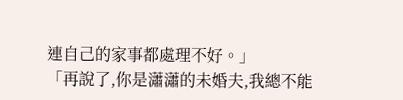連自己的家事都處理不好。」
「再說了,你是瀟瀟的未婚夫,我總不能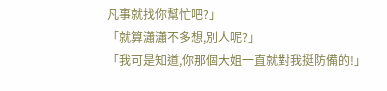凡事就找你幫忙吧?」
「就算瀟瀟不多想,別人呢?」
「我可是知道,你那個大姐一直就對我挺防備的!」